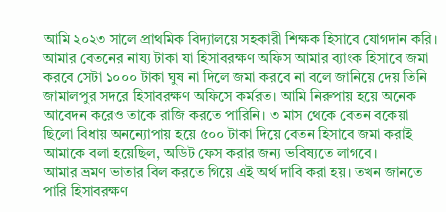আমি ২০২৩ সালে প্রাথমিক বিদ্যালয়ে সহকারী শিক্ষক হিসাবে যোগদান করি। আমার বেতনের নায্য টাকা যা হিসাবরক্ষণ অফিস আমার ব্যাংক হিসাবে জমা করবে সেটা ১০০০ টাকা ঘুষ না দিলে জমা করবে না বলে জানিয়ে দেয় তিনি জামালপুর সদরে হিসাবরক্ষণ অফিসে কর্মরত। আমি নিরুপায় হয়ে অনেক আবেদন করেও তাকে রাজি করতে পারিনি। ৩ মাস থেকে বেতন বকেয়া ছিলো বিধায় অনন্যোপায় হয়ে ৫০০ টাকা দিয়ে বেতন হিসাবে জমা করাই
আমাকে বলা হয়েছিল, অডিট ফেস করার জন্য ভবিষ্যতে লাগবে।
আমার ভ্রমণ ভাতার বিল করতে গিয়ে এই অর্থ দাবি করা হয়। তখন জানতে পারি হিসাবরক্ষণ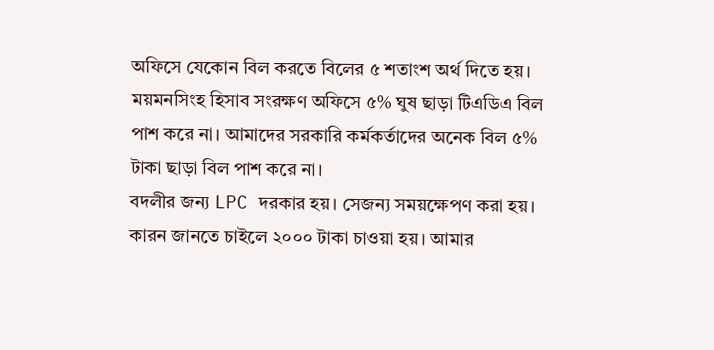অফিসে যেকোন বিল করতে বিলের ৫ শতাংশ অর্থ দিতে হয়।
ময়মনসিংহ হিসাব সংরক্ষণ অফিসে ৫% ঘুষ ছাড়া টিএডিএ বিল পাশ করে না। আমাদের সরকারি কর্মকর্তাদের অনেক বিল ৫% টাকা ছাড়া বিল পাশ করে না।
বদলীর জন্য LPC দরকার হয়। সেজন্য সময়ক্ষেপণ করা হয়। কারন জানতে চাইলে ২০০০ টাকা চাওয়া হয়। আমার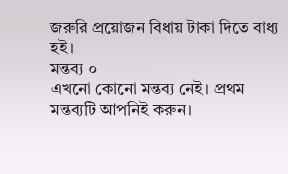জরুরি প্রয়োজন বিধায় টাকা দিতে বাধ্য হই।
মন্তব্য ০
এখনো কোনো মন্তব্য নেই। প্রথম মন্তব্যটি আপনিই করুন।